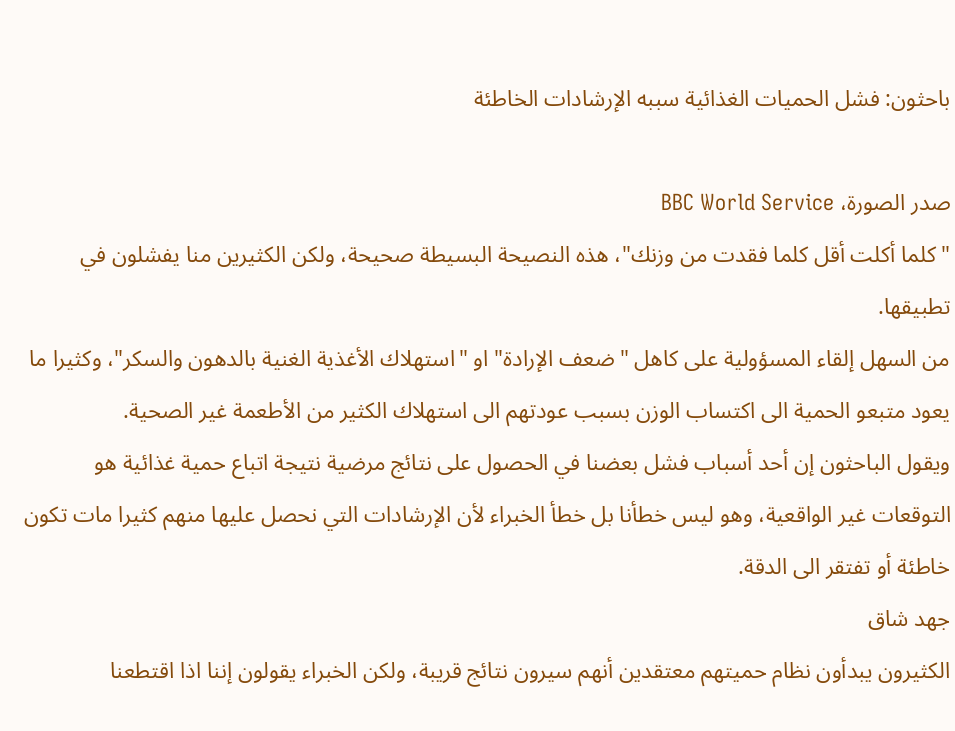باحثون: فشل الحميات الغذائية سببه الإرشادات الخاطئة

صدر الصورة، BBC World Service
"كلما أكلت أقل كلما فقدت من وزنك"، هذه النصيحة البسيطة صحيحة، ولكن الكثيرين منا يفشلون في تطبيقها.
من السهل إلقاء المسؤولية على كاهل "ضعف الإرادة" او "استهلاك الأغذية الغنية بالدهون والسكر"، وكثيرا ما يعود متبعو الحمية الى اكتساب الوزن بسبب عودتهم الى استهلاك الكثير من الأطعمة غير الصحية.
ويقول الباحثون إن أحد أسباب فشل بعضنا في الحصول على نتائج مرضية نتيجة اتباع حمية غذائية هو التوقعات غير الواقعية، وهو ليس خطأنا بل خطأ الخبراء لأن الإرشادات التي نحصل عليها منهم كثيرا مات تكون خاطئة أو تفتقر الى الدقة.
جهد شاق
الكثيرون يبدأون نظام حميتهم معتقدين أنهم سيرون نتائج قريبة، ولكن الخبراء يقولون إننا اذا اقتطعنا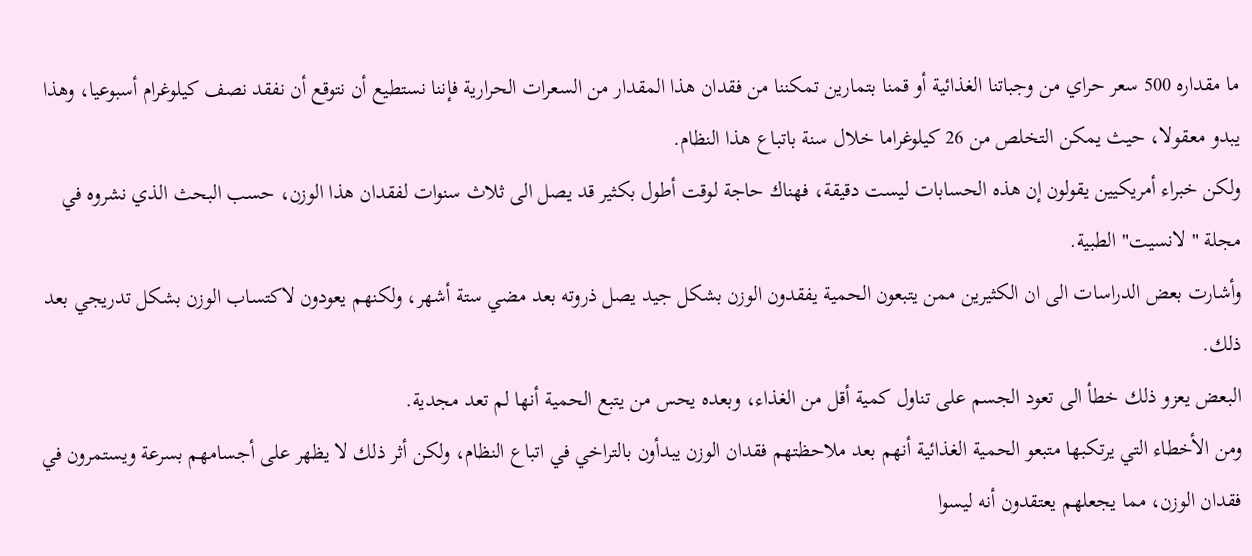ما مقداره 500 سعر حراي من وجباتنا الغذائية أو قمنا بتمارين تمكننا من فقدان هذا المقدار من السعرات الحرارية فإننا نستطيع أن نتوقع أن نفقد نصف كيلوغرام أسبوعيا، وهذا يبدو معقولا، حيث يمكن التخلص من 26 كيلوغراما خلال سنة باتباع هذا النظام.
ولكن خبراء أمريكيين يقولون إن هذه الحسابات ليست دقيقة، فهناك حاجة لوقت أطول بكثير قد يصل الى ثلاث سنوات لفقدان هذا الوزن، حسب البحث الذي نشروه في مجلة " لانسيت" الطبية.
وأشارت بعض الدراسات الى ان الكثيرين ممن يتبعون الحمية يفقدون الوزن بشكل جيد يصل ذروته بعد مضي ستة أشهر، ولكنهم يعودون لاكتساب الوزن بشكل تدريجي بعد ذلك.
البعض يعزو ذلك خطأ الى تعود الجسم على تناول كمية أقل من الغذاء، وبعده يحس من يتبع الحمية أنها لم تعد مجدية.
ومن الأخطاء التي يرتكبها متبعو الحمية الغذائية أنهم بعد ملاحظتهم فقدان الوزن يبدأون بالتراخي في اتباع النظام، ولكن أثر ذلك لا يظهر على أجسامهم بسرعة ويستمرون في فقدان الوزن، مما يجعلهم يعتقدون أنه ليسوا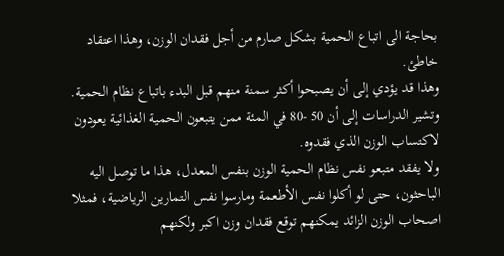بحاجة الى اتباع الحمية بشكل صارم من أجل فقدان الوزن، وهذا اعتقاد خاطئ.
وهذا قد يؤدي إلى أن يصبحوا أكثر سمنة منهم قبل البدء باتباع نظام الحمية.
وتشير الدراسات إلى أن 50 -80 في المئة ممن يتبعون الحمية الغذائية يعودون لاكتساب الوزن الذي فقدوه.
ولا يفقد متبعو نفس نظام الحمية الوزن بنفس المعدل، هذا ما توصل اليه الباحثون، حتى لو أكلوا نفس الأطعمة ومارسوا نفس التمارين الرياضية، فمثلا اصحاب الوزن الزائد يمكنهم توقع فقدان وزن اكبر ولكنهم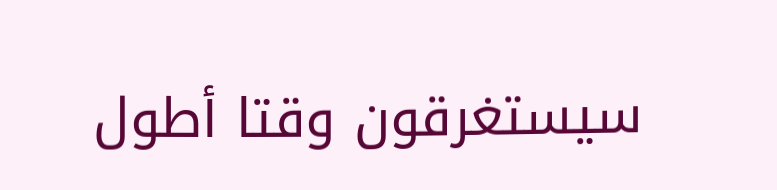سيستغرقون وقتا أطول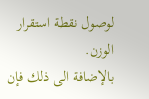لوصول نقطة استقرار الوزن.
بالإضافة الى ذلك فإن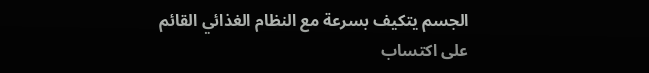الجسم يتكيف بسرعة مع النظام الغذائي القائم على اكتساب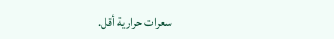سعرات حرارية أقل.